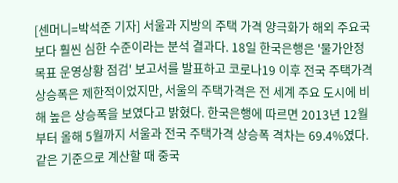[센머니=박석준 기자] 서울과 지방의 주택 가격 양극화가 해외 주요국보다 훨씬 심한 수준이라는 분석 결과다. 18일 한국은행은 '물가안정목표 운영상황 점검' 보고서를 발표하고 코로나19 이후 전국 주택가격 상승폭은 제한적이었지만, 서울의 주택가격은 전 세계 주요 도시에 비해 높은 상승폭을 보였다고 밝혔다. 한국은행에 따르면 2013년 12월부터 올해 5월까지 서울과 전국 주택가격 상승폭 격차는 69.4%였다. 같은 기준으로 계산할 때 중국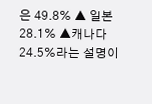은 49.8% ▲ 일본 28.1% ▲캐나다 24.5%라는 설명이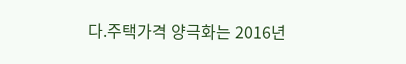다.주택가격 양극화는 2016년